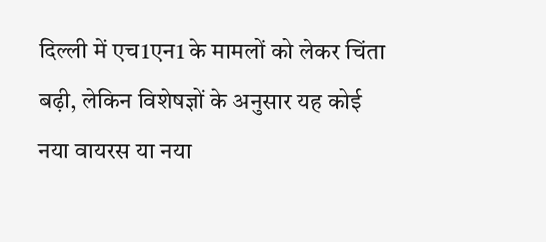दिल्ली में एच1एन1 के मामलों को लेकर चिंता बढ़ी, लेकिन विशेषज्ञों के अनुसार यह कोई नया वायरस या नया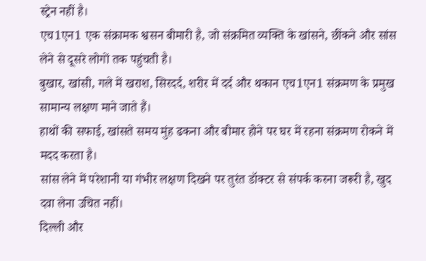स्ट्रेन नहीं है।
एच1एन1 एक संक्रामक श्वसन बीमारी है, जो संक्रमित व्यक्ति के खांसने, छींकने और सांस लेने से दूसरे लोगों तक पहुंचती है।
बुखार, खांसी, गले में खराश, सिरदर्द, शरीर में दर्द और थकान एच1एन1 संक्रमण के प्रमुख सामान्य लक्षण माने जाते हैं।
हाथों की सफाई, खांसते समय मुंह ढकना और बीमार होने पर घर में रहना संक्रमण रोकने में मदद करता है।
सांस लेने में परेशानी या गंभीर लक्षण दिखने पर तुरंत डॉक्टर से संपर्क करना जरूरी है, खुद दवा लेना उचित नहीं।
दिल्ली और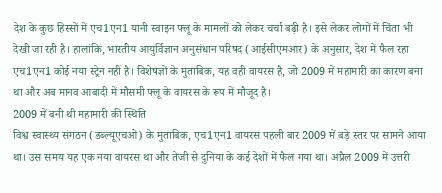देश के कुछ हिस्सों में एच1एन1 यानी स्वाइन फ्लू के मामलों को लेकर चर्चा बढ़ी है। इसे लेकर लोगों में चिंता भी देखी जा रही है। हालांकि, भारतीय आयुर्विज्ञान अनुसंधान परिषद (आईसीएमआर) के अनुसार, देश में फैल रहा एच1एन1 कोई नया स्ट्रेन नहीं है। विशेषज्ञों के मुताबिक, यह वही वायरस है, जो 2009 में महामारी का कारण बना था और अब मानव आबादी में मौसमी फ्लू के वायरस के रूप में मौजूद है।
2009 में बनी थी महामारी की स्थिति
विश्व स्वास्थ्य संगठन (डब्ल्यूएचओ) के मुताबिक, एच1एन1 वायरस पहली बार 2009 में बड़े स्तर पर सामने आया था। उस समय यह एक नया वायरस था और तेजी से दुनिया के कई देशों में फैल गया था। अप्रैल 2009 में उत्तरी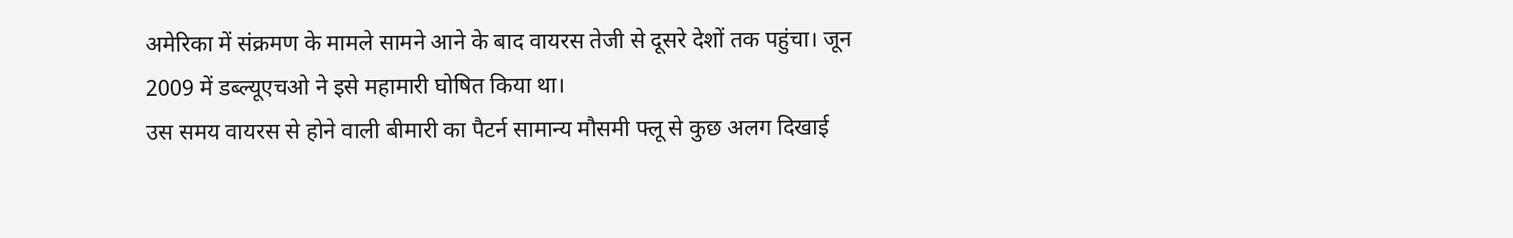अमेरिका में संक्रमण के मामले सामने आने के बाद वायरस तेजी से दूसरे देशों तक पहुंचा। जून 2009 में डब्ल्यूएचओ ने इसे महामारी घोषित किया था।
उस समय वायरस से होने वाली बीमारी का पैटर्न सामान्य मौसमी फ्लू से कुछ अलग दिखाई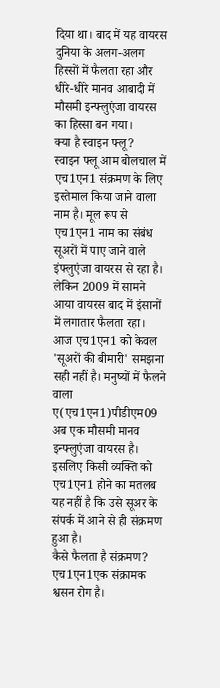दिया था। बाद में यह वायरस दुनिया के अलग-अलग हिस्सों में फैलता रहा और धीरे-धीरे मानव आबादी में मौसमी इन्फ्लुएंजा वायरस का हिस्सा बन गया।
क्या है स्वाइन फ्लू?
स्वाइन फ्लू आम बोलचाल में एच1एन1 संक्रमण के लिए इस्तेमाल किया जाने वाला नाम है। मूल रूप से एच1एन1 नाम का संबंध सूअरों में पाए जाने वाले इंफ्लुएंजा वायरस से रहा है। लेकिन 2009 में सामने आया वायरस बाद में इंसानों में लगातार फैलता रहा।
आज एच1एन1 को केवल 'सूअरों की बीमारी' समझना सही नहीं है। मनुष्यों में फैलने वाला ए(एच1एन1)पीडीएम09 अब एक मौसमी मानव इन्फ्लुएंजा वायरस है। इसलिए किसी व्यक्ति को एच1एन1 होने का मतलब यह नहीं है कि उसे सूअर के संपर्क में आने से ही संक्रमण हुआ है।
कैसे फैलता है संक्रमण?
एच1एन1एक संक्रामक श्वसन रोग है।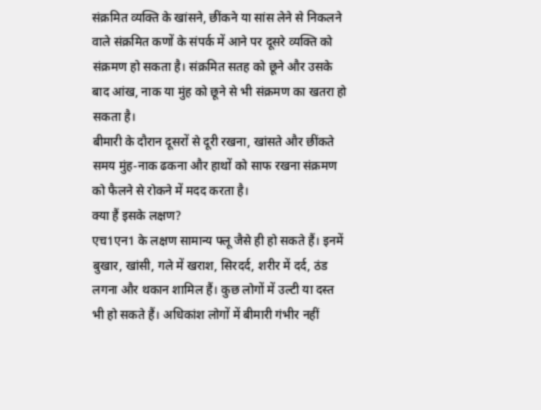संक्रमित व्यक्ति के खांसने, छींकने या सांस लेने से निकलने वाले संक्रमित कणों के संपर्क में आने पर दूसरे व्यक्ति को संक्रमण हो सकता है। संक्रमित सतह को छूने और उसके बाद आंख, नाक या मुंह को छूने से भी संक्रमण का खतरा हो सकता है।
बीमारी के दौरान दूसरों से दूरी रखना, खांसते और छींकते समय मुंह-नाक ढकना और हाथों को साफ रखना संक्रमण को फैलने से रोकने में मदद करता है।
क्या हैं इसके लक्षण?
एच1एन1 के लक्षण सामान्य फ्लू जैसे ही हो सकते हैं। इनमें बुखार, खांसी, गले में खराश, सिरदर्द, शरीर में दर्द, ठंड लगना और थकान शामिल हैं। कुछ लोगों में उल्टी या दस्त भी हो सकते हैं। अधिकांश लोगों में बीमारी गंभीर नहीं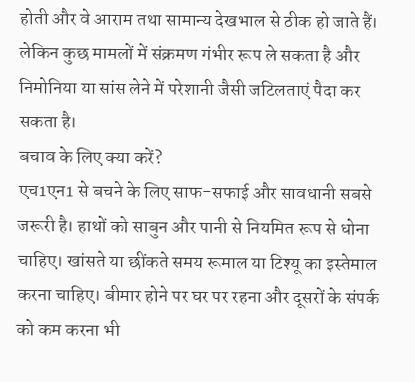होती और वे आराम तथा सामान्य देखभाल से ठीक हो जाते हैं। लेकिन कुछ मामलों में संक्रमण गंभीर रूप ले सकता है और निमोनिया या सांस लेने में परेशानी जैसी जटिलताएं पैदा कर सकता है।
बचाव के लिए क्या करें?
एच1एन1 से बचने के लिए साफ-सफाई और सावधानी सबसे जरूरी है। हाथों को साबुन और पानी से नियमित रूप से धोना चाहिए। खांसते या छींकते समय रूमाल या टिश्यू का इस्तेमाल करना चाहिए। बीमार होने पर घर पर रहना और दूसरों के संपर्क को कम करना भी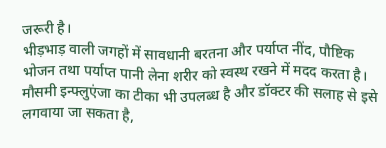जरूरी है।
भीड़भाड़ वाली जगहों में सावधानी बरतना और पर्याप्त नींद, पौष्टिक भोजन तथा पर्याप्त पानी लेना शरीर को स्वस्थ रखने में मदद करता है। मौसमी इन्फ्लुएंजा का टीका भी उपलब्ध है और डॉक्टर की सलाह से इसे लगवाया जा सकता है,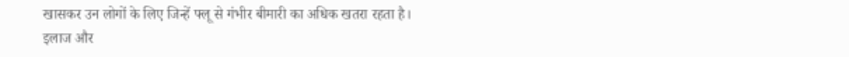खासकर उन लोगों के लिए जिन्हें फ्लू से गंभीर बीमारी का अधिक खतरा रहता है।
इलाज और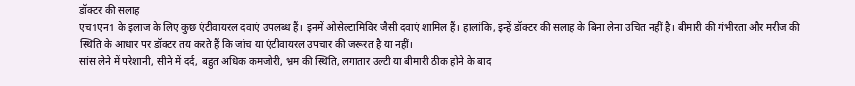डॉक्टर की सलाह
एच1एन1 के इलाज के लिए कुछ एंटीवायरल दवाएं उपलब्ध हैं। इनमें ओसेल्टामिविर जैसी दवाएं शामिल हैं। हालांकि, इन्हें डॉक्टर की सलाह के बिना लेना उचित नहीं है। बीमारी की गंभीरता और मरीज की स्थिति के आधार पर डॉक्टर तय करते हैं कि जांच या एंटीवायरल उपचार की जरूरत है या नहीं।
सांस लेने में परेशानी, सीने में दर्द, बहुत अधिक कमजोरी, भ्रम की स्थिति, लगातार उल्टी या बीमारी ठीक होने के बाद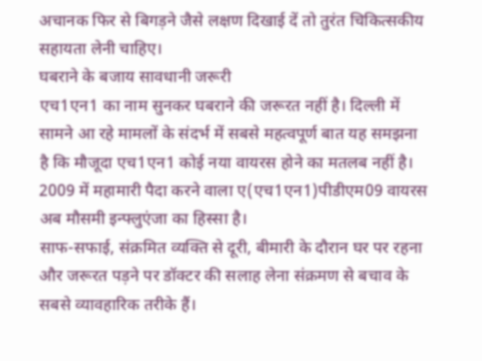अचानक फिर से बिगड़ने जैसे लक्षण दिखाई दें तो तुरंत चिकित्सकीय सहायता लेनी चाहिए।
घबराने के बजाय सावधानी जरूरी
एच1एन1 का नाम सुनकर घबराने की जरूरत नहीं है। दिल्ली में सामने आ रहे मामलों के संदर्भ में सबसे महत्वपूर्ण बात यह समझना है कि मौजूदा एच1एन1 कोई नया वायरस होने का मतलब नहीं है। 2009 में महामारी पैदा करने वाला ए(एच1एन1)पीडीएम09 वायरस अब मौसमी इन्फ्लुएंजा का हिस्सा है।
साफ-सफाई, संक्रमित व्यक्ति से दूरी, बीमारी के दौरान घर पर रहना और जरूरत पड़ने पर डॉक्टर की सलाह लेना संक्रमण से बचाव के सबसे व्यावहारिक तरीके हैं।